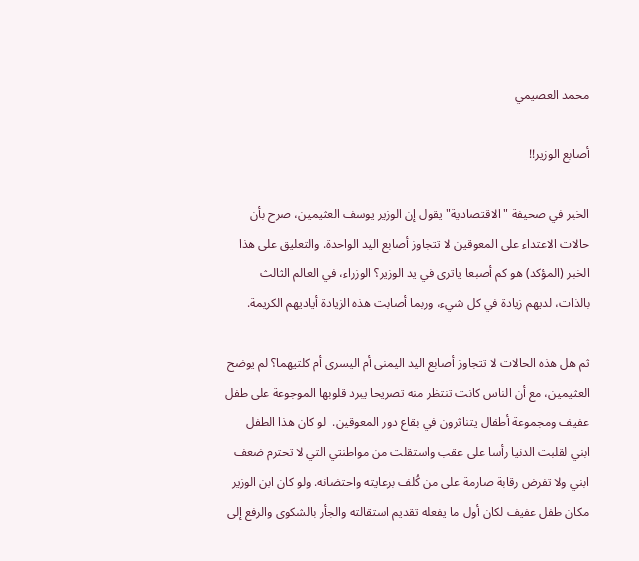محمد العصيمي

أصابع الوزير!!

الخبر في صحيفة "الاقتصادية"يقول إن الوزير يوسف العثيمين، صرح بأن حالات الاعتداء على المعوقين لا تتجاوز أصابع اليد الواحدة. والتعليق على هذا الخبر (المؤكد) هو كم أصبعا ياترى في يد الوزير؟ الوزراء، في العالم الثالث بالذات، لديهم زيادة في كل شيء، وربما أصابت هذه الزيادة أياديهم الكريمة.

ثم هل هذه الحالات لا تتجاوز أصابع اليد اليمنى أم اليسرى أم كلتيهما؟ لم يوضح العثيمين، مع أن الناس كانت تنتظر منه تصريحا يبرد قلوبها الموجوعة على طفل عفيف ومجموعة أطفال يتناثرون في بقاع دور المعوقين.  لو كان هذا الطفل ابني لقلبت الدنيا رأسا على عقب واستقلت من مواطنتي التي لا تحترم ضعف ابني ولا تفرض رقابة صارمة على من كُلف برعايته واحتضانه. ولو كان ابن الوزير مكان طفل عفيف لكان أول ما يفعله تقديم استقالته والجأر بالشكوى والرفع إلى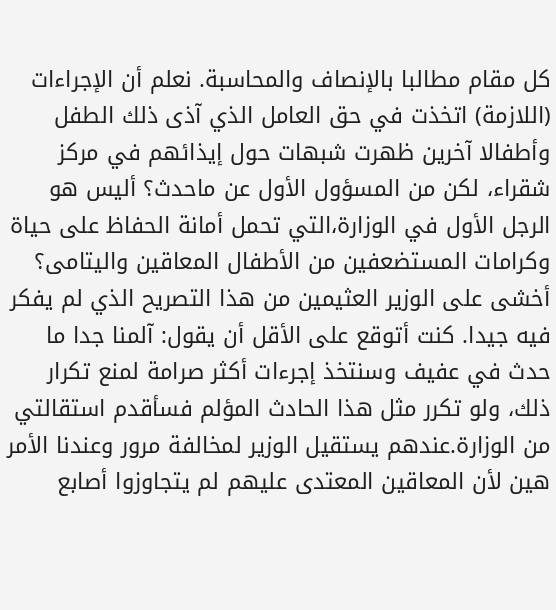كل مقام مطالبا بالإنصاف والمحاسبة. نعلم أن الإجراءات (اللازمة) اتخذت في حق العامل الذي آذى ذلك الطفل وأطفالا آخرين ظهرت شبهات حول إيذائهم في مركز شقراء، لكن من المسؤول الأول عن ماحدث؟ أليس هو الرجل الأول في الوزارة،التي تحمل أمانة الحفاظ على حياة وكرامات المستضعفين من الأطفال المعاقين واليتامى؟ أخشى على الوزير العثيمين من هذا التصريح الذي لم يفكر فيه جيدا. كنت أتوقع على الأقل أن يقول: آلمنا جدا ما حدث في عفيف وسنتخذ إجرءات أكثر صرامة لمنع تكرار ذلك، ولو تكرر مثل هذا الحادث المؤلم فسأقدم استقالتي من الوزارة.عندهم يستقيل الوزير لمخالفة مرور وعندنا الأمر هين لأن المعاقين المعتدى عليهم لم يتجاوزوا أصابع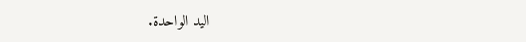اليد الواحدة.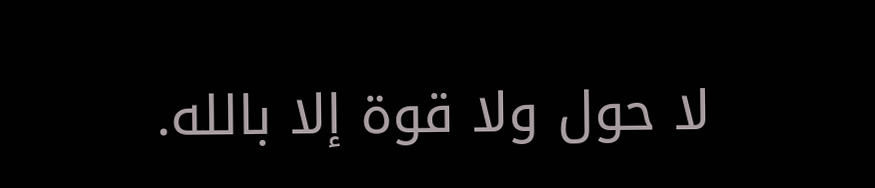لا حول ولا قوة إلا بالله.